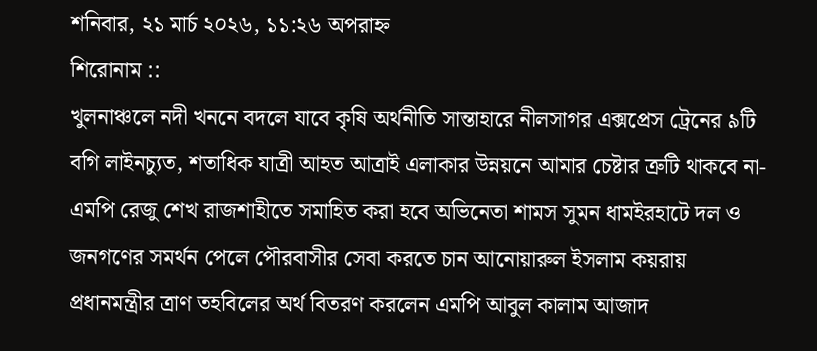শনিবার, ২১ মার্চ ২০২৬, ১১:২৬ অপরাহ্ন
শিরোনাম ::
খুলনাঞ্চলে নদী খননে বদলে যাবে কৃষি অর্থনীতি সান্তাহারে নীলসাগর এক্সপ্রেস ট্রেনের ৯টি বগি লাইনচ্যুত, শতাধিক যাত্রী আহত আত্রাই এলাকার উন্নয়নে আমার চেষ্টার ত্রুটি থাকবে না-এমপি রেজু শেখ রাজশাহীতে সমাহিত করা হবে অভিনেতা শামস সুমন ধামইরহাটে দল ও জনগণের সমর্থন পেলে পৌরবাসীর সেবা করতে চান আনোয়ারুল ইসলাম কয়রায় প্রধানমন্ত্রীর ত্রাণ তহবিলের অর্থ বিতরণ করলেন এমপি আবুল কালাম আজাদ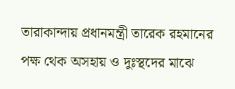তারাকান্দায় প্রধানমন্ত্রী তারেক রহমানের পক্ষ থেক অসহায় ও দুঃস্থদের মাঝে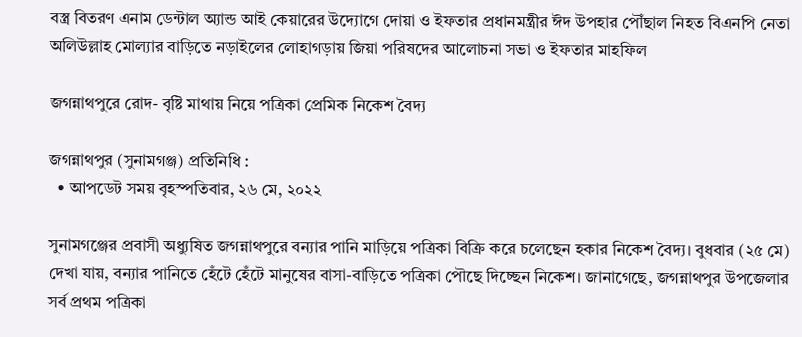বস্ত্র বিতরণ এনাম ডেন্টাল অ্যান্ড আই কেয়ারের উদ্যোগে দোয়া ও ইফতার প্রধানমন্ত্রীর ঈদ উপহার পৌঁছাল নিহত বিএনপি নেতা অলিউল্লাহ মোল্যার বাড়িতে নড়াইলের লোহাগড়ায় জিয়া পরিষদের আলোচনা সভা ও ইফতার মাহফিল

জগন্নাথপুরে রোদ- বৃষ্টি মাথায় নিয়ে পত্রিকা প্রেমিক নিকেশ বৈদ্য

জগন্নাথপুর (সুনামগঞ্জ) প্রতিনিধি :
  • আপডেট সময় বৃহস্পতিবার, ২৬ মে, ২০২২

সুনামগঞ্জের প্রবাসী অধ্যুষিত জগন্নাথপুরে বন্যার পানি মাড়িয়ে পত্রিকা বিক্রি করে চলেছেন হকার নিকেশ বৈদ্য। বুধবার (২৫ মে) দেখা যায়, বন্যার পানিতে হেঁটে হেঁটে মানুষের বাসা-বাড়িতে পত্রিকা পৌছে দিচ্ছেন নিকেশ। জানাগেছে, জগন্নাথপুর উপজেলার সর্ব প্রথম পত্রিকা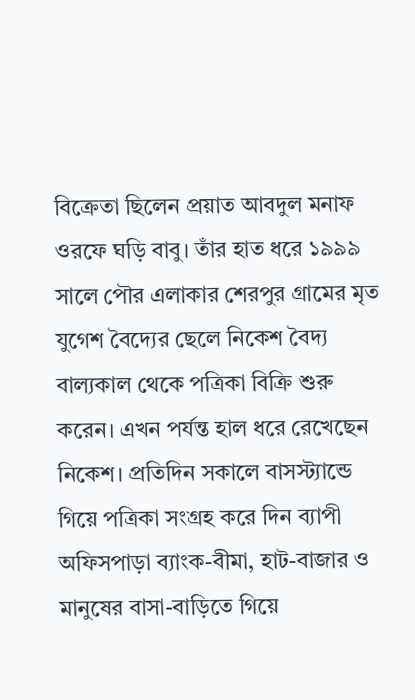বিক্রেতা ছিলেন প্রয়াত আবদুল মনাফ ওরফে ঘড়ি বাবু। তাঁর হাত ধরে ১৯৯৯ সালে পৌর এলাকার শেরপুর গ্রামের মৃত যুগেশ বৈদ্যের ছেলে নিকেশ বৈদ্য বাল্যকাল থেকে পত্রিকা বিক্রি শুরু করেন। এখন পর্যন্ত হাল ধরে রেখেছেন নিকেশ। প্রতিদিন সকালে বাসস্ট্যান্ডে গিয়ে পত্রিকা সংগ্রহ করে দিন ব্যাপী অফিসপাড়া ব্যাংক-বীমা, হাট-বাজার ও মানুষের বাসা-বাড়িতে গিয়ে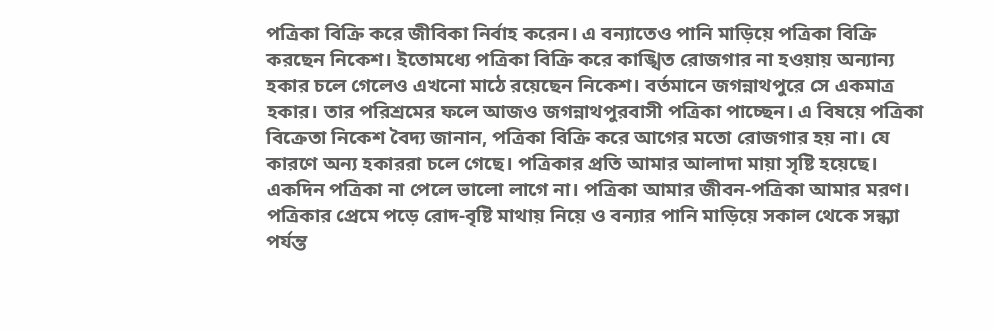পত্রিকা বিক্রি করে জীবিকা নির্বাহ করেন। এ বন্যাতেও পানি মাড়িয়ে পত্রিকা বিক্রি করছেন নিকেশ। ইতোমধ্যে পত্রিকা বিক্রি করে কাঙ্খিত রোজগার না হওয়ায় অন্যান্য হকার চলে গেলেও এখনো মাঠে রয়েছেন নিকেশ। বর্তমানে জগন্নাথপুরে সে একমাত্র হকার। তার পরিশ্রমের ফলে আজও জগন্নাথপুরবাসী পত্রিকা পাচ্ছেন। এ বিষয়ে পত্রিকা বিক্রেতা নিকেশ বৈদ্য জানান, পত্রিকা বিক্রি করে আগের মতো রোজগার হয় না। যে কারণে অন্য হকাররা চলে গেছে। পত্রিকার প্রতি আমার আলাদা মায়া সৃষ্টি হয়েছে। একদিন পত্রিকা না পেলে ভালো লাগে না। পত্রিকা আমার জীবন-পত্রিকা আমার মরণ। পত্রিকার প্রেমে পড়ে রোদ-বৃষ্টি মাথায় নিয়ে ও বন্যার পানি মাড়িয়ে সকাল থেকে সন্ধ্যা পর্যন্ত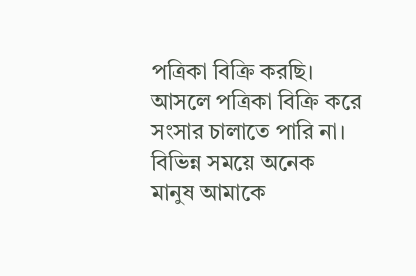পত্রিকা বিক্রি করছি। আসলে পত্রিকা বিক্রি করে সংসার চালাতে পারি না। বিভিন্ন সময়ে অনেক মানুষ আমাকে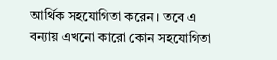আর্থিক সহযোগিতা করেন। তবে এ বন্যায় এখনো কারো কোন সহযোগিতা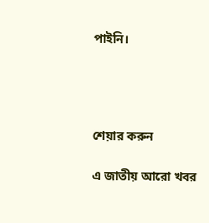পাইনি।




শেয়ার করুন

এ জাতীয় আরো খবর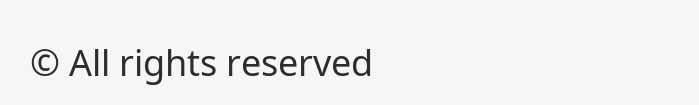© All rights reserved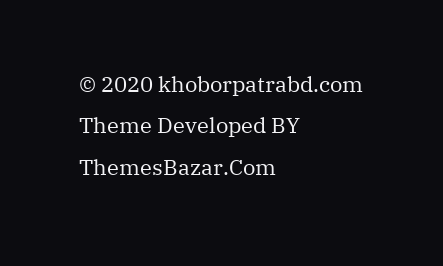© 2020 khoborpatrabd.com
Theme Developed BY ThemesBazar.Com